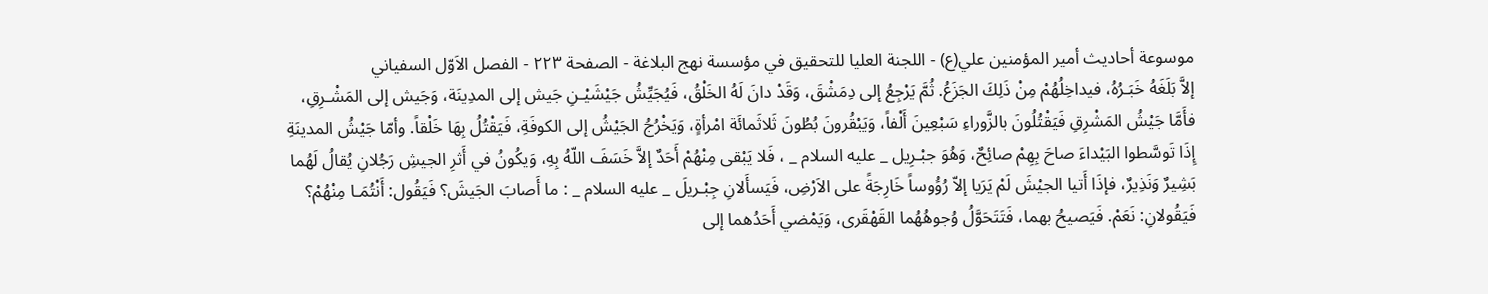موسوعة أحاديث أمير المؤمنين علي(ع) - اللجنة العليا للتحقيق في مؤسسة نهج البلاغة - الصفحة ٢٢٣ - الفصل الاَوّل السفياني
إلاَّ بَلَغَهُ خَبَـرُهُ، فيداخِلُهُمْ مِنْ ذَلِكَ الجَزَعُ. ثُمَّ يَرْجِعُ إلى دِمَشْقَ، وَقَدْ دانَ لَهُ الخَلْقُ، فَيُجَيِّشُ جَيْشَيْـنِ جَيش إلى المدِينَة، وَجَيش إلى المَشْـرِقِ، فأَمَّا جَيْشُ المَشْرِقِ فَيَقْتُلُونَ بالزَّوراءِ سَبْعِينَ أَلْفاً، وَيَبْقُرونَ بُطُونَ ثَلاثَمائَة امْرأةٍ، وَيَخْرُجُ الجَيْشُ إلى الكوفَةِ، فَيَقْتُلُ بِهَا خَلْقاً. وأمّا جَيْشُ المدينَةِ إِذَا تَوسَّطوا البَيْداءَ صاحَ بِهِمْ صائِحٌ، وَهُوَ جبْـرِيل _ عليه السلام _ ، فَلا يَبْقى مِنْهُمْ أَحَدٌ إلاَّ خَسَفَ اللّهُ بِهِ، وَيكُونُ في أَثرِ الجيشِ رَجُلانِ يُقالُ لَهُما بَشِيرٌ وَنَذِيرٌ، فإذَا أَتيا الجيْشَ لَمْ يَرَيا إلاّ رُوَُوساً خَارِجَةً على الاَرْضِ، فَيَسأَلانِ جِبْـريلَ _ عليه السلام _ : ما أَصابَ الجَيشَ؟ فَيَقُول: أَنْتُمَـا مِنْهُمْ؟ فَيَقُولانِ: نَعَمْ. فَيَصيحُ بهما، فَتَتَحَوَّلُ وُجوهُهُما القَهْقَرى، وَيَمْضي أَحَدُهما إلى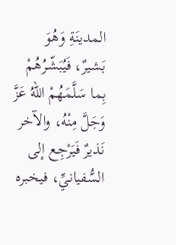المدينَةِ وَهُوَ بَشيرٌ، فَيُبَشّـرُهُمْ بِما سَلَّمَهُمْ اللّهُ عَزَّ وَجَلَّ مِنْهُ، والآخر نَذيرٌ فَيَرْجِع إلى السُّفيانيِّ، فيخبره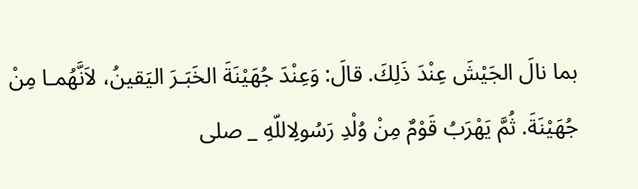بما نالَ الجَيْشَ عِنْدَ ذَلِكَ. قالَ: وَعِنْدَ جُهَيْنَةَ الخَبَـرَ اليَقينُ، لاَنَّهُمـا مِنْ جُهَيْنَةَ. ثُمَّ يَهْرَبُ قَوْمٌ مِنْ وُلْدِ رَسُولِاللّهِ _ صلى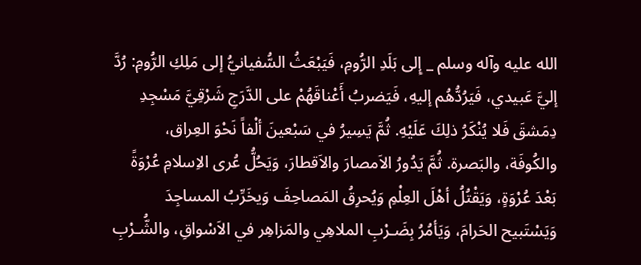الله عليه وآله وسلم _ إِلى بَلَدِ الرُّومِ، فَيَبْعَثُ السُّفيانيُّ إلى مَلِكِ الرُّومِ: رُدَّ إليَّ عَبيدي، فَيَرُدُّهُم إليهِ، فَيَضربُ أَعْناقَهُمْ على الدَّرَجِ شَرْقِيَّ مَسْجِدِ دِمَشقَ فَلا يُنْكَرُ ذلِكَ عَلَيْهِ. ثُمَّ يَسِيرُ في سَبْعينَ ألْفاً نَحْوَ العِراق، والكُوفَة، والبَصرة. ثُمَّ يَدُورُ الاَمصارَ والاَقطارَ، وَيَحُلُّ عُرى الاِسلامِ عُرْوَةً بَعْدَ عُرْوَةٍ، وَيَقْتُلُ أهْلَ العِلْمِ وَيُحرِقُ المَصاحِفَ وَيخَرِّبُ المساجِدَ وَيَسْتَبيح الحَرامَ، وَيَأمُرُ بِضَـرْبِ الملاهِي والمَزاهِر في الاَسْواقِ، والشُّـرْبِ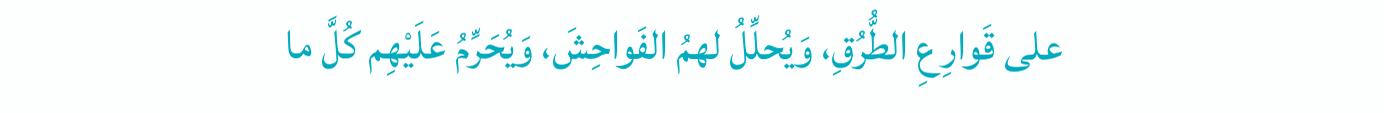على قَوارِعِ الطُّرُقِ، وَيُحلِّلُ لهمُ الفَواحِشَ، وَيُحَرِّمُ عَلَيْهِم كُلَّ ما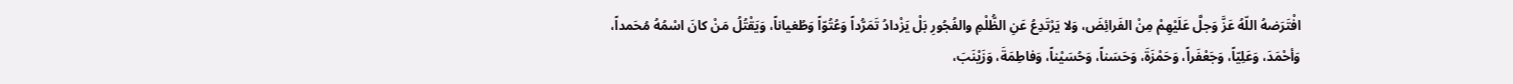افْتَرَضهُ اللّهُ عَزَّ وَجلَّ عَلَيْهِمْ مِنْ الفَرائِضَ، وَلا يَرْتَدِعُ عَنِ الظُّلْمِ والفُجُورِ بَلْ يَزْدادُ تَمَرُّداً وَعُتُوّاً وَطُغياناً، وَيَقْتُلُ مَنْ كانَ اسْمُهُ مُحَمداً، وَأحْمَدَ، وَعَلِيّاً، وَجَعْفَراً، وَحَمْزَةَ، وَحَسَناً، وَحُسَيْناً، وَفاطِمَةَ، وَزَيْنَبَ،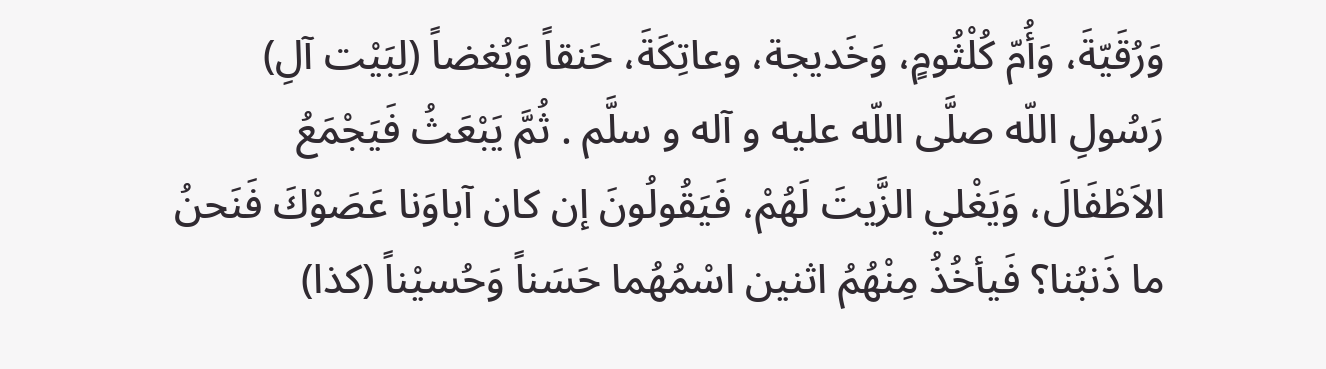وَرُقَيّةَ، وَأُمّ كُلْثُومٍ، وَخَديجة، وعاتِكَةَ، حَنقاً وَبُغضاً (لِبَيْت آلِ) رَسُولِ اللّه صلَّى اللّه عليه و آله و سلَّم . ثُمَّ يَبْعَثُ فَيَجْمَعُ الاَطْفَالَ، وَيَغْلي الزَّيتَ لَهُمْ، فَيَقُولُونَ إن كان آباوَنا عَصَوْكَ فَنَحنُ ما ذَنبُنا؟ فَيأخُذُ مِنْهُمُ اثنين اسْمُهُما حَسَناً وَحُسيْناً (كذا)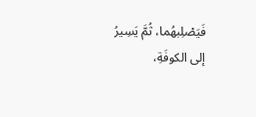فَيَصْلِبهُما، ثُمَّ يَسِيرُ إلى الكوفَةِ،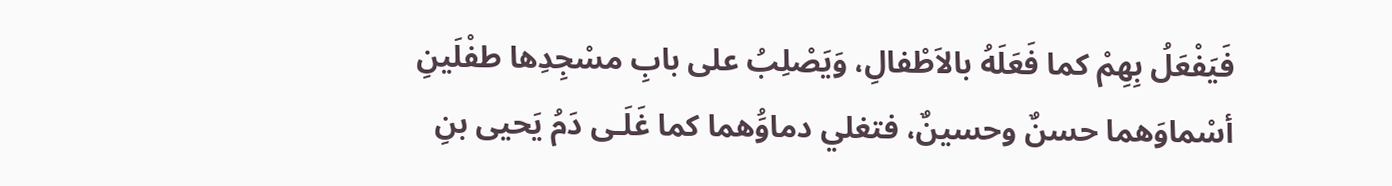فَيَفْعَلُ بِهِمْ كما فَعَلَهُ بالاَطْفالِ، وَيَصْلِبُ على بابِ مسْجِدِها طفْلَينِ أسْماوَهما حسنٌ وحسينٌ، فتغلي دماوَُهما كما غَلَـى دَمُ يَحيى بنِ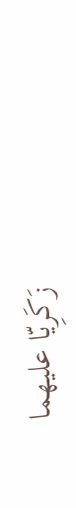زَكَرِيّا عليهما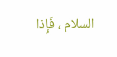السلام ، فَإِذا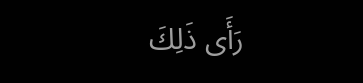رَأَى ذَلِكَ